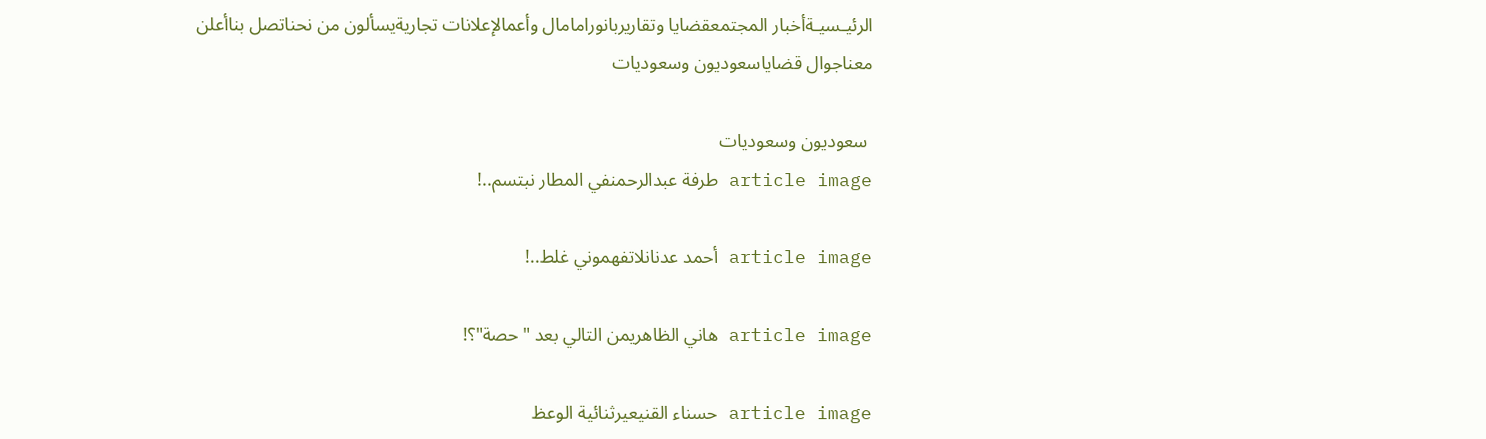الرئيـسيـةأخبار المجتمعقضايا وتقاريربانورامامال وأعمالإعلانات تجاريةيسألون من نحناتصل بناأعلن معناجوال قضاياسعوديون وسعوديات

 سعوديون وسعوديات
article image طرفة عبدالرحمنفي المطار نبتسم..!

article image أحمد عدنانلاتفهموني غلط..!

article image هاني الظاهريمن التالي بعد "حصة"؟!

article image حسناء القنيعيرثنائية الوعظ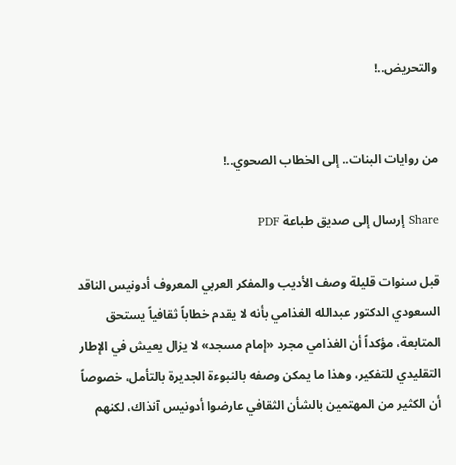والتحريض..!


من روايات البنات.. إلى الخطاب الصحوي..!

Share إرسال إلى صديق طباعة PDF

قبل سنوات قليلة وصف الأديب والمفكر العربي المعروف أدونيس الناقد السعودي الدكتور عبدالله الغذامي بأنه لا يقدم خطاباً ثقافياً يستحق المتابعة، مؤكداً أن الغذامي مجرد «إمام مسجد» لا يزال يعيش في الإطار التقليدي للتفكير، وهذا ما يمكن وصفه بالنبوءة الجديرة بالتأمل، خصوصاً أن الكثير من المهتمين بالشأن الثقافي عارضوا أدونيس آنذاك، لكنهم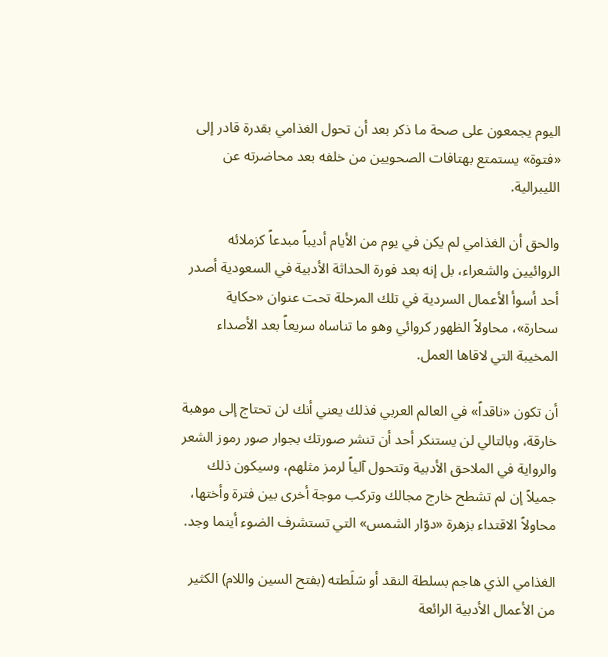اليوم يجمعون على صحة ما ذكر بعد أن تحول الغذامي بقدرة قادر إلى «فتوة» يستمتع بهتافات الصحويين من خلفه بعد محاضرته عن الليبرالية.

والحق أن الغذامي لم يكن في يوم من الأيام أديباً مبدعاً كزملائه الروائيين والشعراء، بل إنه بعد فورة الحداثة الأدبية في السعودية أصدر أحد أسوأ الأعمال السردية في تلك المرحلة تحت عنوان «حكاية سحارة»، محاولاً الظهور كروائي وهو ما تناساه سريعاً بعد الأصداء المخيبة التي لاقاها العمل.

أن تكون «ناقداً» في العالم العربي فذلك يعني أنك لن تحتاج إلى موهبة خارقة، وبالتالي لن يستنكر أحد أن تنشر صورتك بجوار صور رموز الشعر والرواية في الملاحق الأدبية وتتحول آلياً لرمز مثلهم، وسيكون ذلك جميلاً إن لم تشطح خارج مجالك وتركب موجة أخرى بين فترة وأختها، محاولاً الاقتداء بزهرة «دوّار الشمس» التي تستشرف الضوء أينما وجد.

الغذامي الذي هاجم بسلطة النقد أو سَلَطته (بفتح السين واللام) الكثير من الأعمال الأدبية الرائعة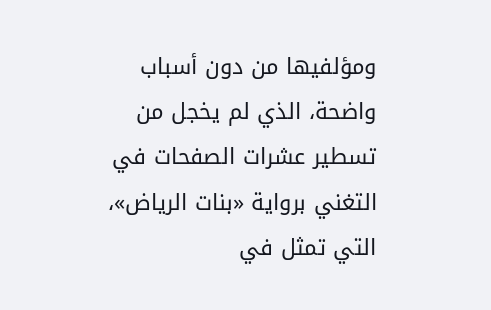ومؤلفيها من دون أسباب واضحة، الذي لم يخجل من تسطير عشرات الصفحات في التغني برواية «بنات الرياض»، التي تمثل في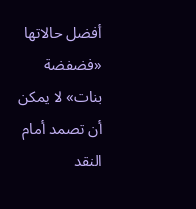أفضل حالاتها «فضفضة بنات» لا يمكن أن تصمد أمام النقد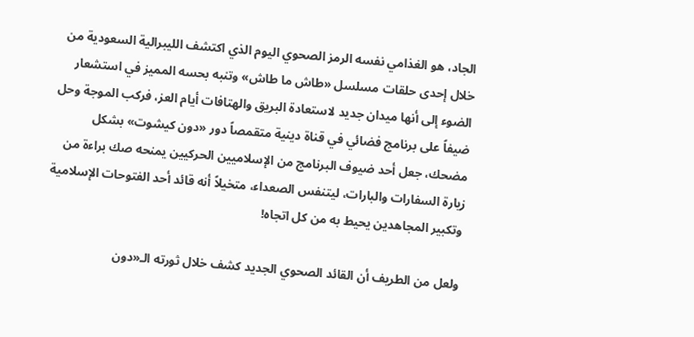الجاد، هو الغذامي نفسه الرمز الصحوي اليوم الذي اكتشف الليبرالية السعودية من خلال إحدى حلقات مسلسل «طاش ما طاش» وتنبه بحسه المميز في استشعار الضوء إلى أنها ميدان جديد لاستعادة البريق والهتافات أيام العز، فركب الموجة وحل ضيفاً على برنامج فضائي في قناة دينية متقمصاً دور «دون كيشوت» بشكل مضحك، جعل أحد ضيوف البرنامج من الإسلاميين الحركيين يمنحه صك براءة من زيارة السفارات والبارات، ليتنفس الصعداء، متخيلاً أنه قائد أحد الفتوحات الإسلامية وتكبير المجاهدين يحيط به من كل اتجاه!

ولعل من الطريف أن القائد الصحوي الجديد كشف خلال ثورته الـ«دون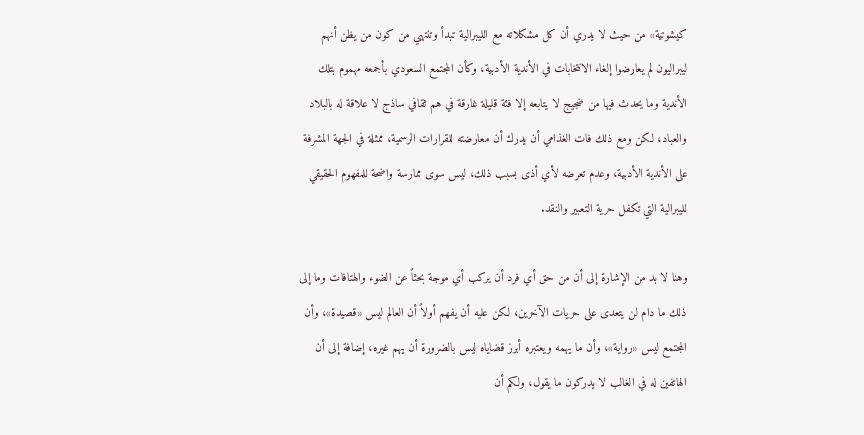كيشوتية» من حيث لا يدري أن كل مشكلاته مع الليبرالية تبدأ وتنتهي من كون من يظن أنهم ليبراليون لم يعارضوا إلغاء الانتخابات في الأندية الأدبية، وكأن المجتمع السعودي بأجمعه مهموم بتلك الأندية وما يحدث فيها من ضجيج لا يتابعه إلا فئة قليلة غارقة في هم ثقافي ساذج لا علاقة له بالبلاد والعباد، لكن ومع ذلك فات الغذامي أن يدرك أن معارضته للقرارات الرسمية، ممثلة في الجهة المشرفة على الأندية الأدبية، وعدم تعرضه لأي أذى بسبب ذلك، ليس سوى ممارسة واضحة للمفهوم الحقيقي لليبرالية التي تكفل حرية التعبير والنقد.

وهنا لا بد من الإشارة إلى أن من حق أي فرد أن يركب أي موجة بحثاً عن الضوء والهتافات وما إلى ذلك ما دام لن يتعدى على حريات الآخرين، لكن عليه أن يفهم أولاً أن العالم ليس «قصيدة»، وأن المجتمع ليس «رواية»، وأن ما يهمه ويعتبره أبرز قضاياه ليس بالضرورة أن يهم غيره، إضافة إلى أن الهاتفين له في الغالب لا يدركون ما يقول، ولكم أن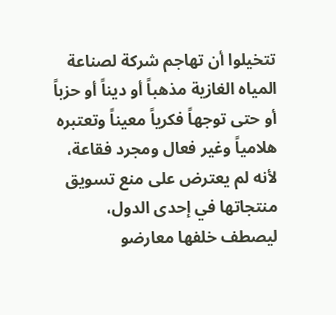تتخيلوا أن تهاجم شركة لصناعة المياه الغازية مذهباً أو ديناً أو حزباً أو حتى توجهاً فكرياً معيناً وتعتبره هلامياً وغير فعال ومجرد فقاعة، لأنه لم يعترض على منع تسويق منتجاتها في إحدى الدول، ليصطف خلفها معارضو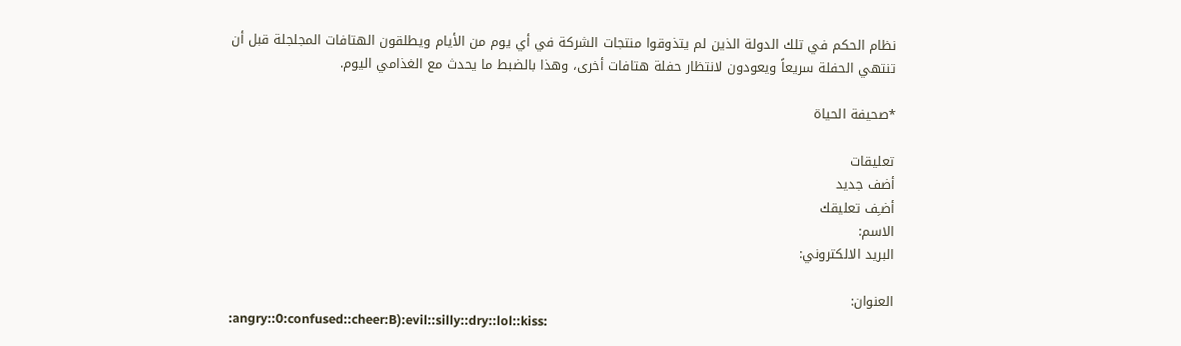نظام الحكم في تلك الدولة الذين لم يتذوقوا منتجات الشركة في أي يوم من الأيام ويطلقون الهتافات المجلجلة قبل أن تنتهي الحفلة سريعاً ويعودون لانتظار حفلة هتافات أخرى، وهذا بالضبط ما يحدث مع الغذامي اليوم.

*صحيفة الحياة

تعليقات
أضف جديد
أضـِف تعليقك
الاسم:
البريد الالكتروني:

العنوان:
:angry::0:confused::cheer:B):evil::silly::dry::lol::kiss: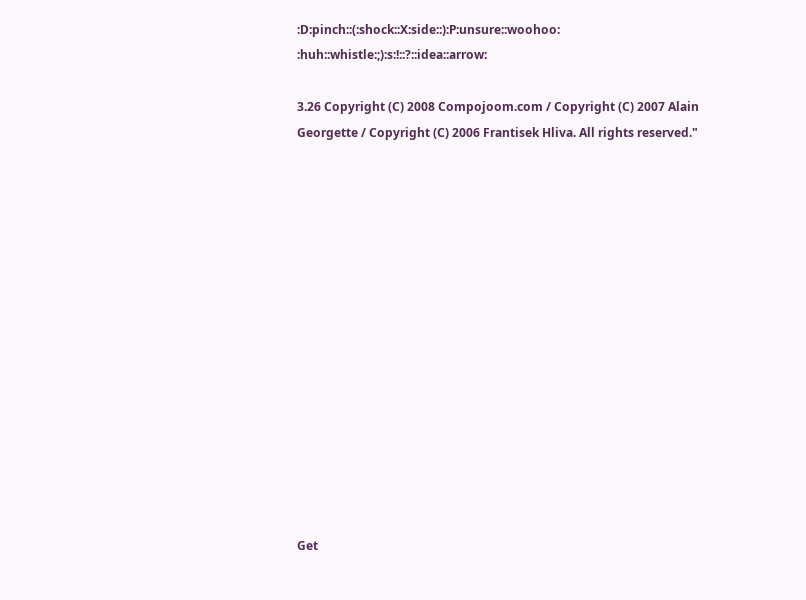:D:pinch::(:shock::X:side::):P:unsure::woohoo:
:huh::whistle:;):s:!::?::idea::arrow:

3.26 Copyright (C) 2008 Compojoom.com / Copyright (C) 2007 Alain Georgette / Copyright (C) 2006 Frantisek Hliva. All rights reserved."















Get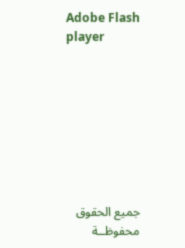Adobe Flash player








جميع الحقوق محفوظــة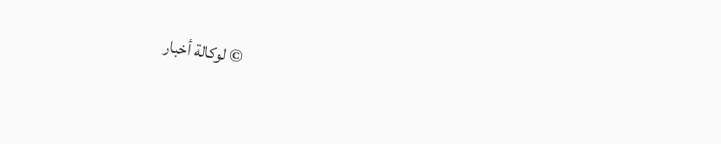© لوكالة أخبار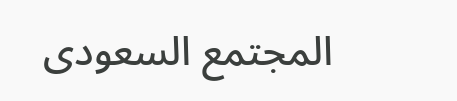المجتمع السعودى